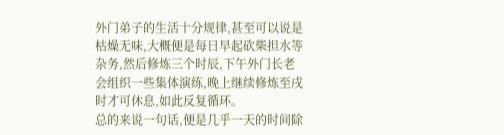外门弟子的生活十分规律,甚至可以说是枯燥无味,大概便是每日早起砍柴担水等杂务,然后修炼三个时辰,下午外门长老会组织一些集体演练,晚上继续修炼至戌时才可休息,如此反复循环。
总的来说一句话,便是几乎一天的时间除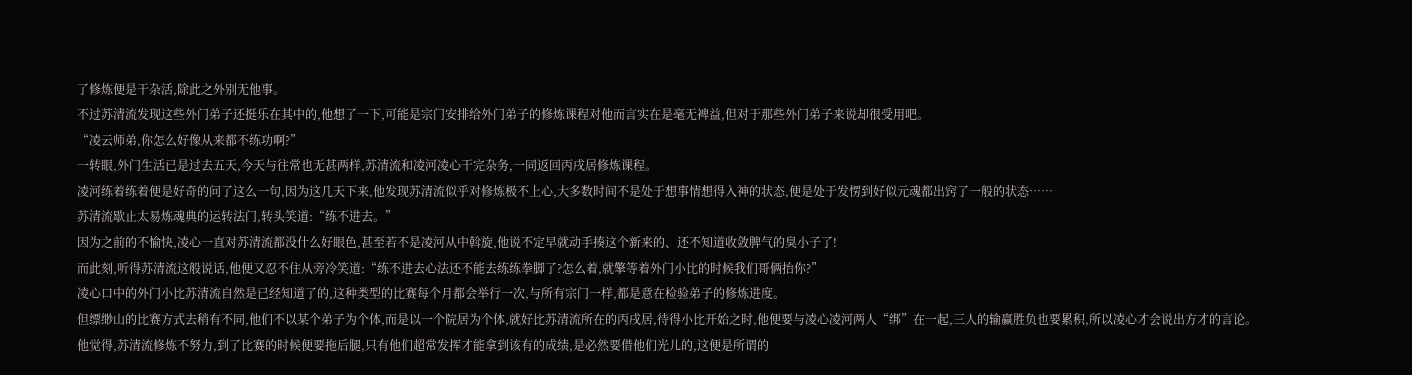了修炼便是干杂活,除此之外别无他事。
不过苏清流发现这些外门弟子还挺乐在其中的,他想了一下,可能是宗门安排给外门弟子的修炼课程对他而言实在是毫无裨益,但对于那些外门弟子来说却很受用吧。
“凌云师弟,你怎么好像从来都不练功啊?”
一转眼,外门生活已是过去五天,今天与往常也无甚两样,苏清流和凌河凌心干完杂务,一同返回丙戌居修炼课程。
凌河练着练着便是好奇的问了这么一句,因为这几天下来,他发现苏清流似乎对修炼极不上心,大多数时间不是处于想事情想得入神的状态,便是处于发愣到好似元魂都出窍了一般的状态……
苏清流歇止太易炼魂典的运转法门,转头笑道:“练不进去。”
因为之前的不愉快,凌心一直对苏清流都没什么好眼色,甚至若不是凌河从中斡旋,他说不定早就动手揍这个新来的、还不知道收敛脾气的臭小子了!
而此刻,听得苏清流这般说话,他便又忍不住从旁冷笑道:“练不进去心法还不能去练练拳脚了?怎么着,就擎等着外门小比的时候我们哥俩抬你?”
凌心口中的外门小比苏清流自然是已经知道了的,这种类型的比赛每个月都会举行一次,与所有宗门一样,都是意在检验弟子的修炼进度。
但缥缈山的比赛方式去稍有不同,他们不以某个弟子为个体,而是以一个院居为个体,就好比苏清流所在的丙戌居,待得小比开始之时,他便要与凌心凌河两人“绑”在一起,三人的输赢胜负也要累积,所以凌心才会说出方才的言论。
他觉得,苏清流修炼不努力,到了比赛的时候便要拖后腿,只有他们超常发挥才能拿到该有的成绩,是必然要借他们光儿的,这便是所谓的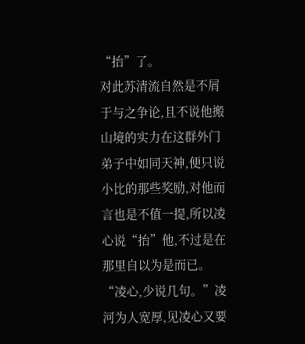“抬”了。
对此苏清流自然是不屑于与之争论,且不说他搬山境的实力在这群外门弟子中如同天神,便只说小比的那些奖励,对他而言也是不值一提,所以凌心说“抬”他,不过是在那里自以为是而已。
“凌心,少说几句。”凌河为人宽厚,见凌心又要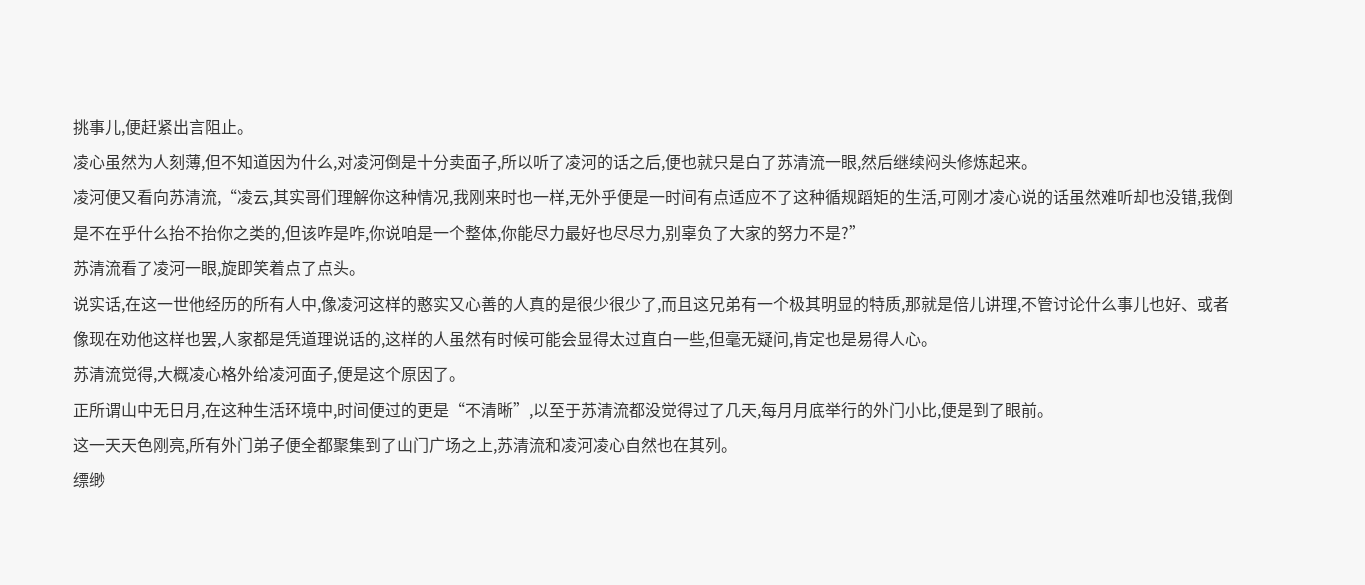挑事儿,便赶紧出言阻止。
凌心虽然为人刻薄,但不知道因为什么,对凌河倒是十分卖面子,所以听了凌河的话之后,便也就只是白了苏清流一眼,然后继续闷头修炼起来。
凌河便又看向苏清流,“凌云,其实哥们理解你这种情况,我刚来时也一样,无外乎便是一时间有点适应不了这种循规蹈矩的生活,可刚才凌心说的话虽然难听却也没错,我倒是不在乎什么抬不抬你之类的,但该咋是咋,你说咱是一个整体,你能尽力最好也尽尽力,别辜负了大家的努力不是?”
苏清流看了凌河一眼,旋即笑着点了点头。
说实话,在这一世他经历的所有人中,像凌河这样的憨实又心善的人真的是很少很少了,而且这兄弟有一个极其明显的特质,那就是倍儿讲理,不管讨论什么事儿也好、或者像现在劝他这样也罢,人家都是凭道理说话的,这样的人虽然有时候可能会显得太过直白一些,但毫无疑问,肯定也是易得人心。
苏清流觉得,大概凌心格外给凌河面子,便是这个原因了。
正所谓山中无日月,在这种生活环境中,时间便过的更是“不清晰”,以至于苏清流都没觉得过了几天,每月月底举行的外门小比,便是到了眼前。
这一天天色刚亮,所有外门弟子便全都聚集到了山门广场之上,苏清流和凌河凌心自然也在其列。
缥缈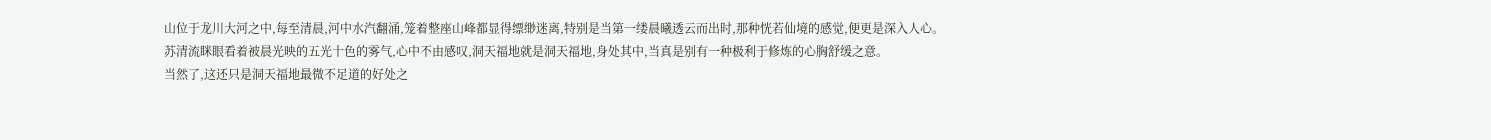山位于龙川大河之中,每至清晨,河中水汽翻涌,笼着整座山峰都显得缥缈迷离,特别是当第一缕晨曦透云而出时,那种恍若仙境的感觉,便更是深入人心。
苏清流眯眼看着被晨光映的五光十色的雾气,心中不由感叹,洞天福地就是洞天福地,身处其中,当真是别有一种极利于修炼的心胸舒缓之意。
当然了,这还只是洞天福地最微不足道的好处之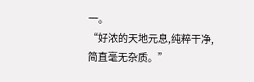一。
“好浓的天地元息,纯粹干净,简直毫无杂质。”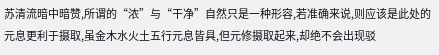苏清流暗中暗赞,所谓的“浓”与“干净”自然只是一种形容,若准确来说,则应该是此处的元息更利于摄取,虽金木水火土五行元息皆具,但元修摄取起来,却绝不会出现驳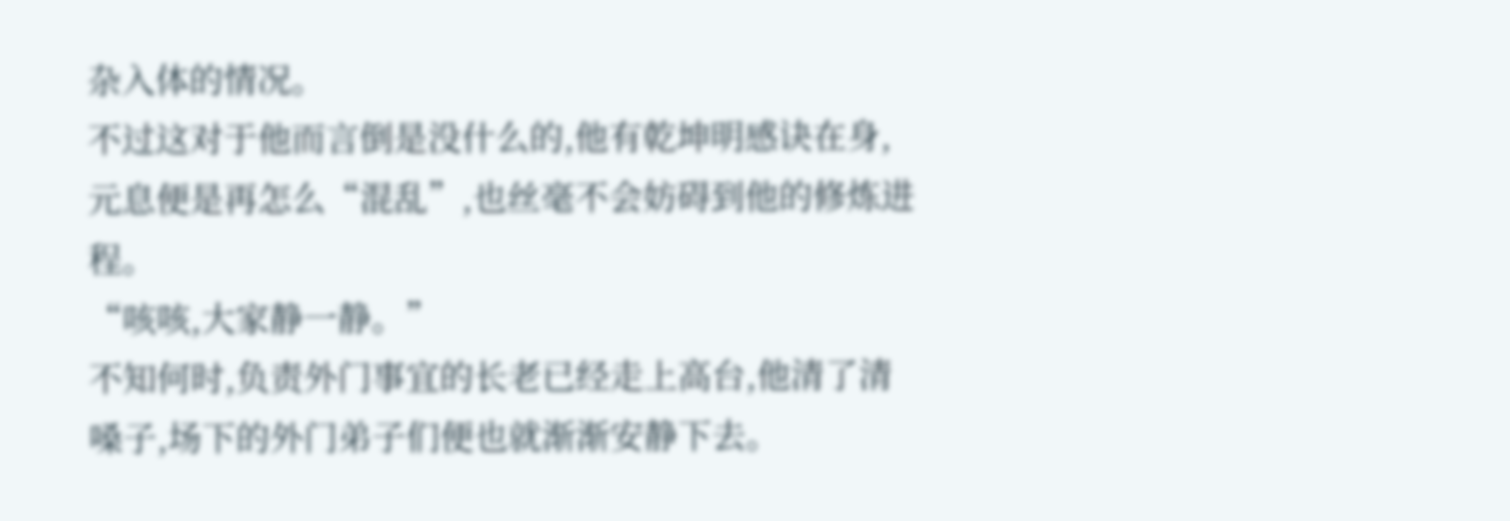杂入体的情况。
不过这对于他而言倒是没什么的,他有乾坤明感诀在身,元息便是再怎么“混乱”,也丝毫不会妨碍到他的修炼进程。
“咳咳,大家静一静。”
不知何时,负责外门事宜的长老已经走上高台,他清了清嗓子,场下的外门弟子们便也就渐渐安静下去。